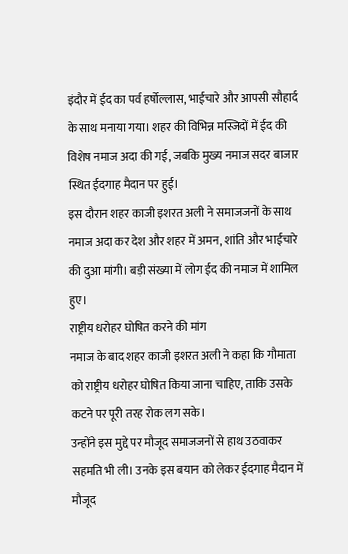इंदौर में ईद का पर्व हर्षोल्लास, भाईचारे और आपसी सौहार्द के साथ मनाया गया। शहर की विभिन्न मस्जिदों में ईद की विशेष नमाज अदा की गई, जबकि मुख्य नमाज सदर बाजार स्थित ईदगाह मैदान पर हुई।
इस दौरान शहर काजी इशरत अली ने समाजजनों के साथ नमाज अदा कर देश और शहर में अमन, शांति और भाईचारे की दुआ मांगी। बड़ी संख्या में लोग ईद की नमाज में शामिल हुए।
राष्ट्रीय धरोहर घोषित करने की मांग
नमाज के बाद शहर काजी इशरत अली ने कहा कि गौमाता को राष्ट्रीय धरोहर घोषित किया जाना चाहिए, ताकि उसके कटने पर पूरी तरह रोक लग सके।
उन्होंने इस मुद्दे पर मौजूद समाजजनों से हाथ उठवाकर सहमति भी ली। उनके इस बयान को लेकर ईदगाह मैदान में मौजूद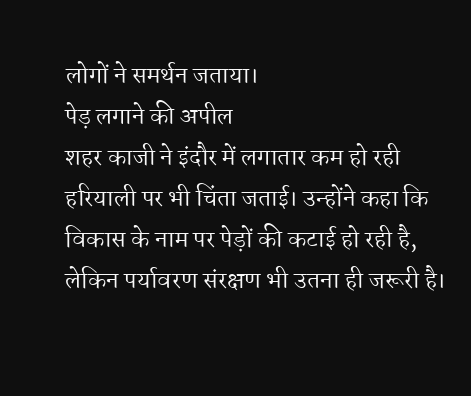लोगों ने समर्थन जताया।
पेड़ लगाने की अपील
शहर काजी ने इंदौर में लगातार कम हो रही हरियाली पर भी चिंता जताई। उन्होंने कहा कि विकास के नाम पर पेड़ों की कटाई हो रही है, लेकिन पर्यावरण संरक्षण भी उतना ही जरूरी है।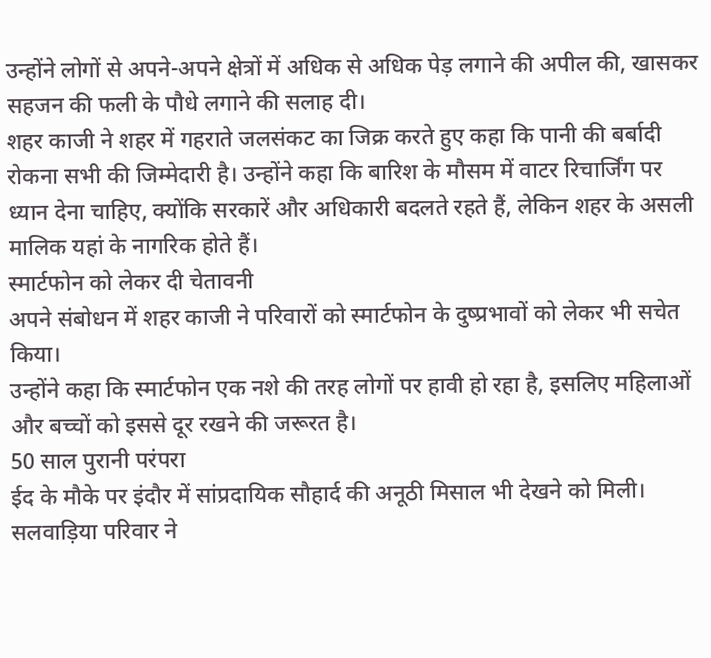उन्होंने लोगों से अपने-अपने क्षेत्रों में अधिक से अधिक पेड़ लगाने की अपील की, खासकर सहजन की फली के पौधे लगाने की सलाह दी।
शहर काजी ने शहर में गहराते जलसंकट का जिक्र करते हुए कहा कि पानी की बर्बादी रोकना सभी की जिम्मेदारी है। उन्होंने कहा कि बारिश के मौसम में वाटर रिचार्जिंग पर ध्यान देना चाहिए, क्योंकि सरकारें और अधिकारी बदलते रहते हैं, लेकिन शहर के असली मालिक यहां के नागरिक होते हैं।
स्मार्टफोन को लेकर दी चेतावनी
अपने संबोधन में शहर काजी ने परिवारों को स्मार्टफोन के दुष्प्रभावों को लेकर भी सचेत किया।
उन्होंने कहा कि स्मार्टफोन एक नशे की तरह लोगों पर हावी हो रहा है, इसलिए महिलाओं और बच्चों को इससे दूर रखने की जरूरत है।
50 साल पुरानी परंपरा
ईद के मौके पर इंदौर में सांप्रदायिक सौहार्द की अनूठी मिसाल भी देखने को मिली। सलवाड़िया परिवार ने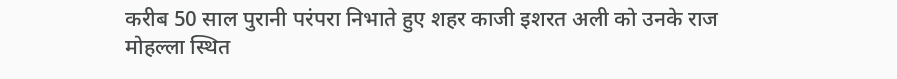करीब 50 साल पुरानी परंपरा निभाते हुए शहर काजी इशरत अली को उनके राज मोहल्ला स्थित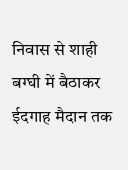निवास से शाही बग्घी में बैठाकर ईदगाह मैदान तक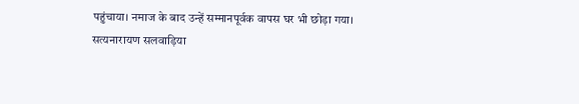पहुंचाया। नमाज के बाद उन्हें सम्मानपूर्वक वापस घर भी छोड़ा गया।
सत्यनारायण सलवाड़िया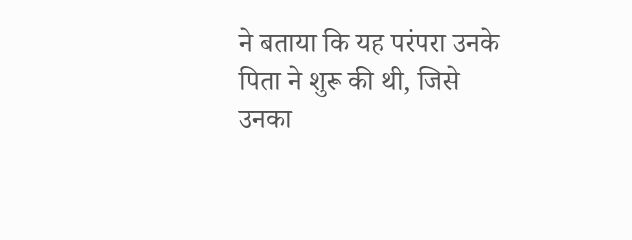ने बताया कि यह परंपरा उनके पिता ने शुरू की थी, जिसे उनका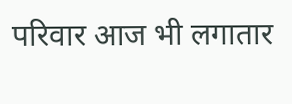परिवार आज भी लगातार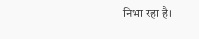निभा रहा है।